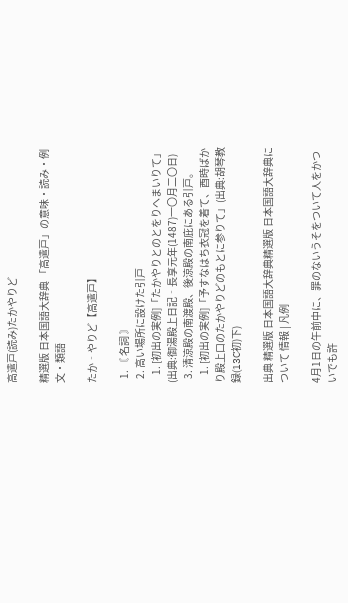高遣戸(読み)たかやりど

精選版 日本国語大辞典 「高遣戸」の意味・読み・例文・類語

たか‐やりど【高遣戸】

  1. 〘 名詞 〙
  2. 高い場所に設けた引戸
    1. [初出の実例]「たかやりとのとをりへまいりて」(出典:御湯殿上日記‐長享元年(1487)一〇月二〇日)
  3. 清涼殿の南渡殿、後涼殿の南庇にある引戸。
    1. [初出の実例]「予すなはち衣冠を着て、酉時ばかり殿上口のたかやりどのもとに参りて」(出典:胡琴教録(13C初)下)

出典 精選版 日本国語大辞典精選版 日本国語大辞典について 情報 | 凡例

4月1日の午前中に、罪のないうそをついて人をかついでも許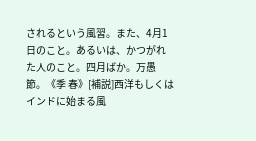されるという風習。また、4月1日のこと。あるいは、かつがれた人のこと。四月ばか。万愚節。《季 春》[補説]西洋もしくはインドに始まる風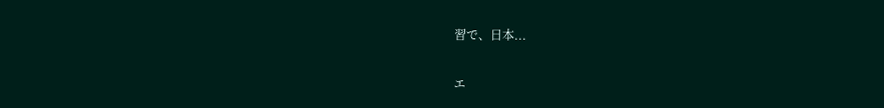習で、日本...

エ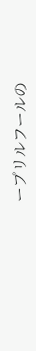ープリルフールの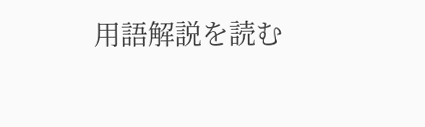用語解説を読む